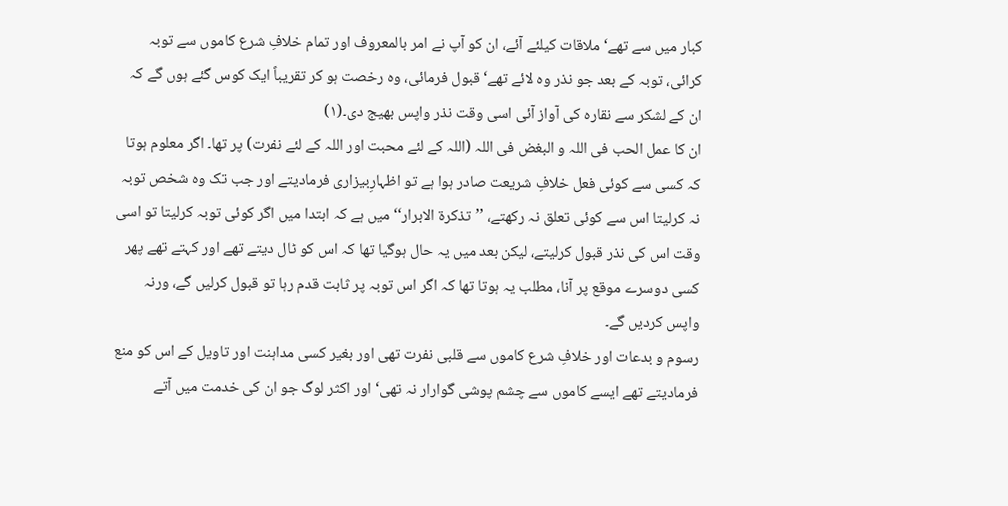کبار میں سے تھے‘ ملاقات کیلئے آئے، ان کو آپ نے امر بالمعروف اور تمام خلافِ شرع کاموں سے توبہ کرائی، توبہ کے بعد جو نذر وہ لائے تھے‘ قبول فرمائی، وہ رخصت ہو کر تقریباً ایک کوس گئے ہوں گے کہ ان کے لشکر سے نقارہ کی آواز آئی اسی وقت نذر واپس بھیج دی۔(۱)
ان کا عمل الحب فی اللہ و البغض فی اللہ (اللہ کے لئے محبت اور اللہ کے لئے نفرت) پر تھا۔ اگر معلوم ہوتا کہ کسی سے کوئی فعل خلافِ شریعت صادر ہوا ہے تو اظہارِبیزاری فرمادیتے اور جب تک وہ شخص توبہ نہ کرلیتا اس سے کوئی تعلق نہ رکھتے، ’’تذکرۃ الابرار‘‘ میں ہے کہ ابتدا میں اگر کوئی توبہ کرلیتا تو اسی وقت اس کی نذر قبول کرلیتے، لیکن بعد میں یہ حال ہوگیا تھا کہ اس کو ٹال دیتے تھے اور کہتے تھے پھر کسی دوسرے موقع پر آنا، مطلب یہ ہوتا تھا کہ اگر اس توبہ پر ثابت قدم رہا تو قبول کرلیں گے، ورنہ واپس کردیں گے۔
رسوم و بدعات اور خلافِ شرع کاموں سے قلبی نفرت تھی اور بغیر کسی مداہنت اور تاویل کے اس کو منع فرمادیتے تھے ایسے کاموں سے چشم پوشی گوارار نہ تھی‘ اور اکثر لوگ جو ان کی خدمت میں آتے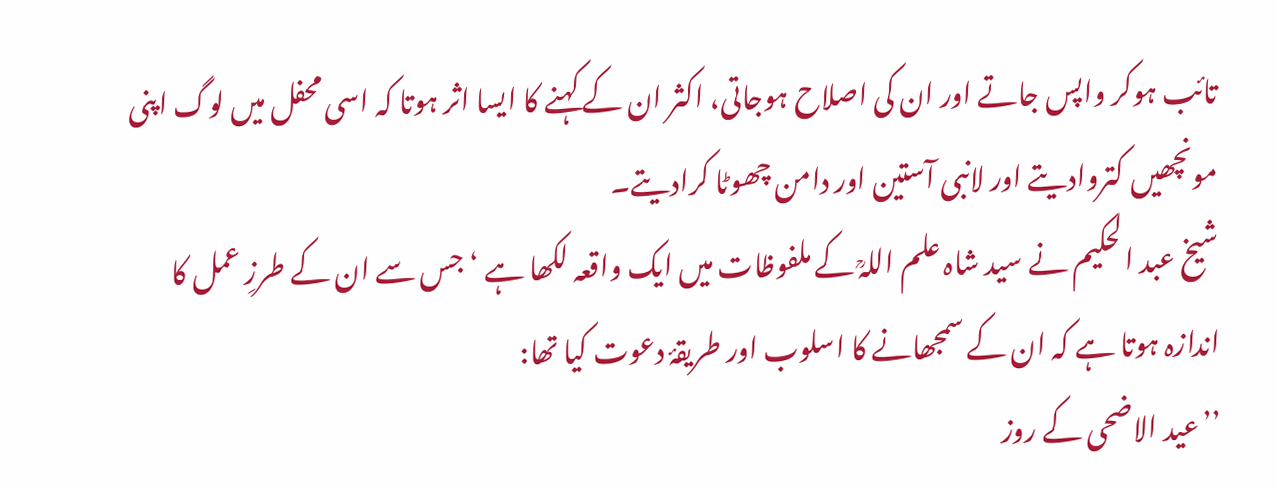تائب ہوکر واپس جاتے اور ان کی اصلاح ہوجاتی، اکثر ان کے کہنے کا ایسا اثر ہوتا کہ اسی محفل میں لوگ اپنی مونچھیں کتروادیتے اور لانبی آستین اور دامن چھوٹا کرادیتے۔
شیخ عبد الحکیم نے سید شاہ علم اللہؒ کے ملفوظات میں ایک واقعہ لکھا ہے ‘ جس سے ان کے طرزِ عمل کا اندازہ ہوتا ہے کہ ان کے سمجھانے کا اسلوب اور طریقۂ دعوت کیا تھا:
’’عید الاضحی کے روز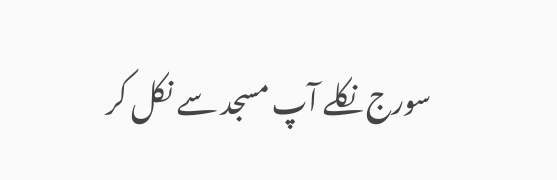سورج نکلے آپ مسجد سے نکل کر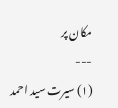مکان پر
---
(۱) سیرت سید احمد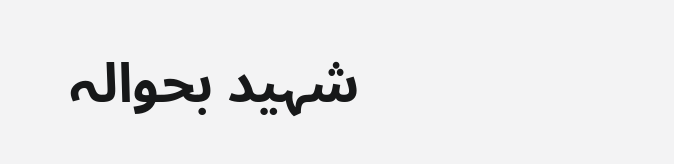شہید بحوالہ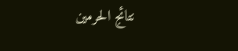نتائج الحرمین